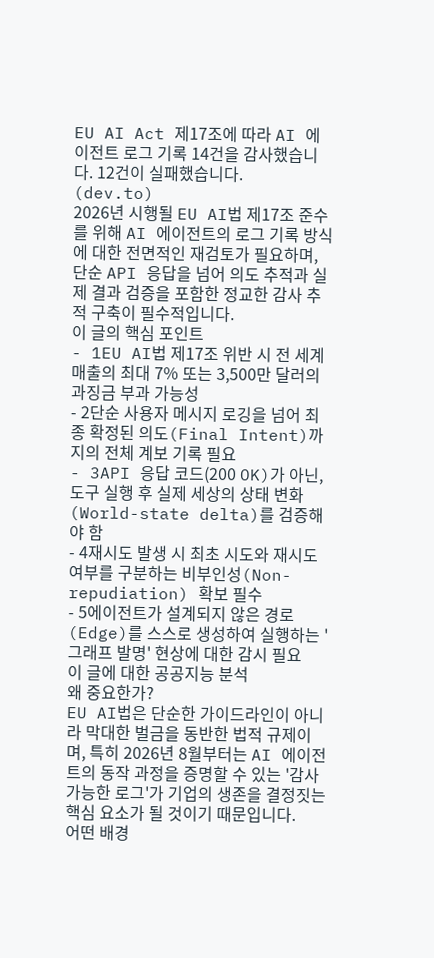EU AI Act 제17조에 따라 AI 에이전트 로그 기록 14건을 감사했습니다. 12건이 실패했습니다.
(dev.to)
2026년 시행될 EU AI법 제17조 준수를 위해 AI 에이전트의 로그 기록 방식에 대한 전면적인 재검토가 필요하며, 단순 API 응답을 넘어 의도 추적과 실제 결과 검증을 포함한 정교한 감사 추적 구축이 필수적입니다.
이 글의 핵심 포인트
- 1EU AI법 제17조 위반 시 전 세계 매출의 최대 7% 또는 3,500만 달러의 과징금 부과 가능성
- 2단순 사용자 메시지 로깅을 넘어 최종 확정된 의도(Final Intent)까지의 전체 계보 기록 필요
- 3API 응답 코드(200 OK)가 아닌, 도구 실행 후 실제 세상의 상태 변화(World-state delta)를 검증해야 함
- 4재시도 발생 시 최초 시도와 재시도 여부를 구분하는 비부인성(Non-repudiation) 확보 필수
- 5에이전트가 설계되지 않은 경로(Edge)를 스스로 생성하여 실행하는 '그래프 발명' 현상에 대한 감시 필요
이 글에 대한 공공지능 분석
왜 중요한가?
EU AI법은 단순한 가이드라인이 아니라 막대한 벌금을 동반한 법적 규제이며, 특히 2026년 8월부터는 AI 에이전트의 동작 과정을 증명할 수 있는 '감사 가능한 로그'가 기업의 생존을 결정짓는 핵심 요소가 될 것이기 때문입니다.
어떤 배경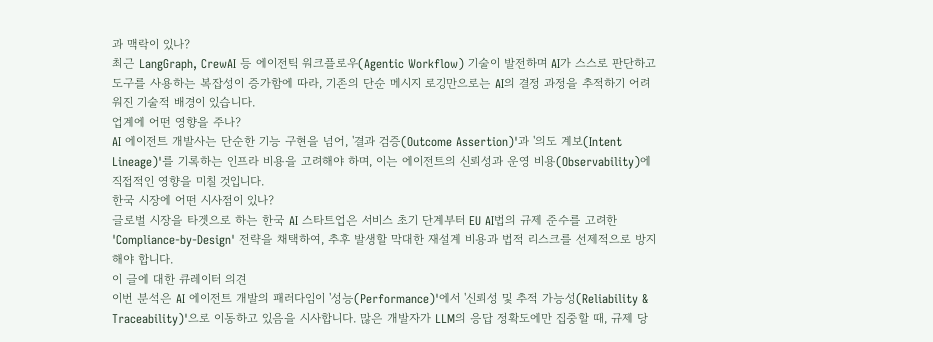과 맥락이 있나?
최근 LangGraph, CrewAI 등 에이전틱 워크플로우(Agentic Workflow) 기술이 발전하며 AI가 스스로 판단하고 도구를 사용하는 복잡성이 증가함에 따라, 기존의 단순 메시지 로깅만으로는 AI의 결정 과정을 추적하기 어려워진 기술적 배경이 있습니다.
업계에 어떤 영향을 주나?
AI 에이전트 개발사는 단순한 기능 구현을 넘어, '결과 검증(Outcome Assertion)'과 '의도 계보(Intent Lineage)'를 기록하는 인프라 비용을 고려해야 하며, 이는 에이전트의 신뢰성과 운영 비용(Observability)에 직접적인 영향을 미칠 것입니다.
한국 시장에 어떤 시사점이 있나?
글로벌 시장을 타겟으로 하는 한국 AI 스타트업은 서비스 초기 단계부터 EU AI법의 규제 준수를 고려한 'Compliance-by-Design' 전략을 채택하여, 추후 발생할 막대한 재설계 비용과 법적 리스크를 선제적으로 방지해야 합니다.
이 글에 대한 큐레이터 의견
이번 분석은 AI 에이전트 개발의 패러다임이 '성능(Performance)'에서 '신뢰성 및 추적 가능성(Reliability & Traceability)'으로 이동하고 있음을 시사합니다. 많은 개발자가 LLM의 응답 정확도에만 집중할 때, 규제 당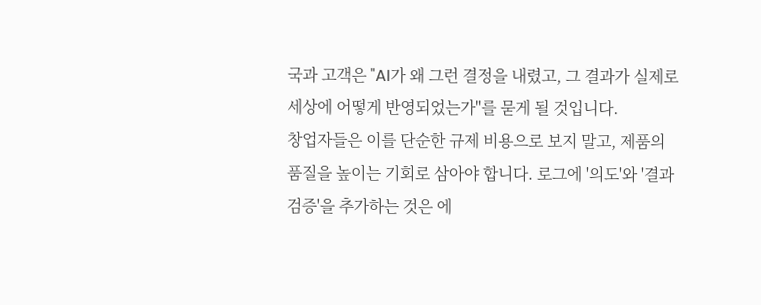국과 고객은 "AI가 왜 그런 결정을 내렸고, 그 결과가 실제로 세상에 어떻게 반영되었는가"를 묻게 될 것입니다.
창업자들은 이를 단순한 규제 비용으로 보지 말고, 제품의 품질을 높이는 기회로 삼아야 합니다. 로그에 '의도'와 '결과 검증'을 추가하는 것은 에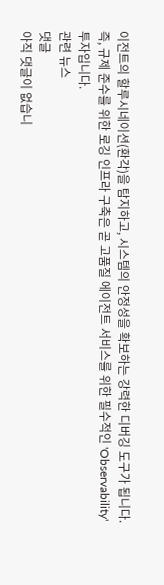이전트의 할루시네이션(환각)을 탐지하고, 시스템의 안정성을 확보하는 강력한 디버깅 도구가 됩니다. 즉, 규제 준수를 위한 로깅 인프라 구축은 곧 고품질 에이전트 서비스를 위한 필수적인 'Observability' 투자입니다.
관련 뉴스
댓글
아직 댓글이 없습니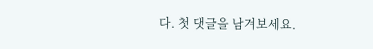다. 첫 댓글을 남겨보세요.